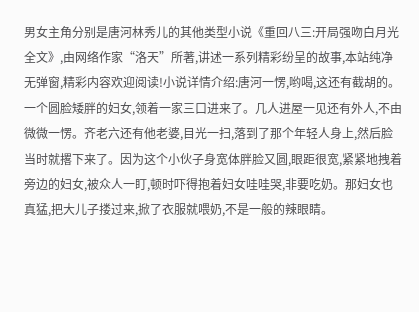男女主角分别是唐河林秀儿的其他类型小说《重回八三:开局强吻白月光全文》,由网络作家“洛天”所著,讲述一系列精彩纷呈的故事,本站纯净无弹窗,精彩内容欢迎阅读!小说详情介绍:唐河一愣,哟喝,这还有截胡的。一个圆脸矮胖的妇女,领着一家三口进来了。几人进屋一见还有外人,不由微微一愣。齐老六还有他老婆,目光一扫,落到了那个年轻人身上,然后脸当时就撂下来了。因为这个小伙子身宽体胖脸又圆,眼距很宽,紧紧地拽着旁边的妇女,被众人一盯,顿时吓得抱着妇女哇哇哭,非要吃奶。那妇女也真猛,把大儿子搂过来,掀了衣服就喂奶,不是一般的辣眼睛。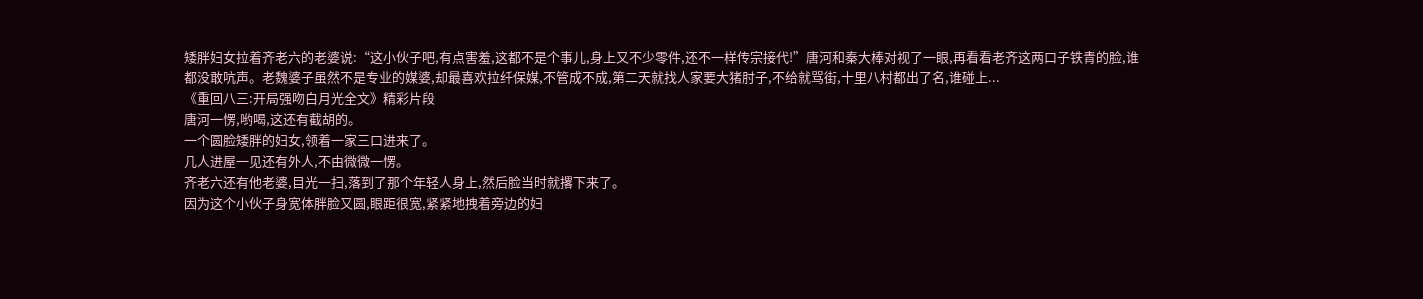矮胖妇女拉着齐老六的老婆说:“这小伙子吧,有点害羞,这都不是个事儿,身上又不少零件,还不一样传宗接代!”唐河和秦大棒对视了一眼,再看看老齐这两口子铁青的脸,谁都没敢吭声。老魏婆子虽然不是专业的媒婆,却最喜欢拉纤保媒,不管成不成,第二天就找人家要大猪肘子,不给就骂街,十里八村都出了名,谁碰上...
《重回八三:开局强吻白月光全文》精彩片段
唐河一愣,哟喝,这还有截胡的。
一个圆脸矮胖的妇女,领着一家三口进来了。
几人进屋一见还有外人,不由微微一愣。
齐老六还有他老婆,目光一扫,落到了那个年轻人身上,然后脸当时就撂下来了。
因为这个小伙子身宽体胖脸又圆,眼距很宽,紧紧地拽着旁边的妇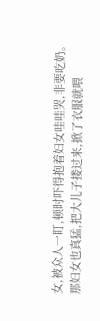女,被众人一盯,顿时吓得抱着妇女哇哇哭,非要吃奶。
那妇女也真猛,把大儿子搂过来,掀了衣服就喂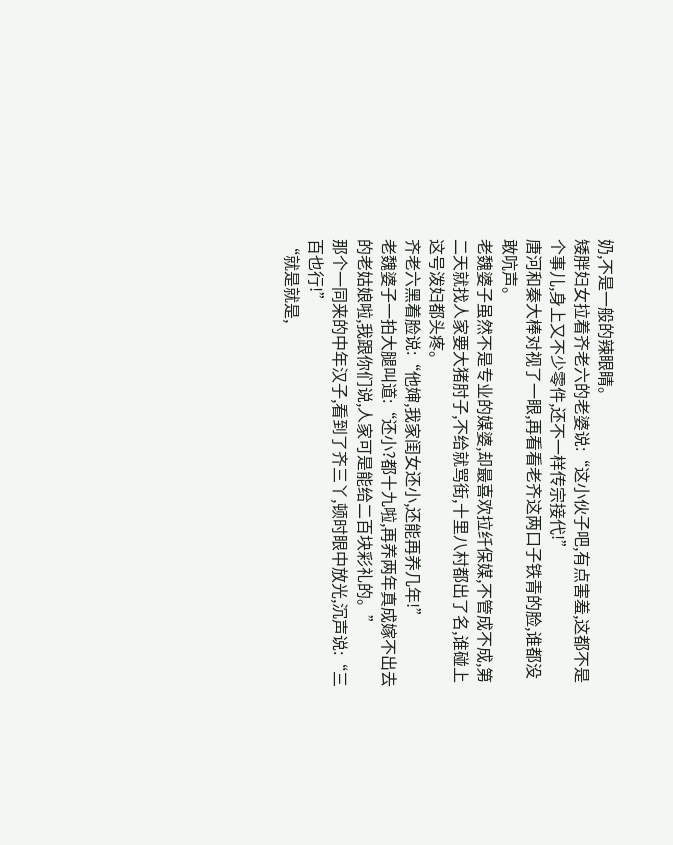奶,不是一般的辣眼睛。
矮胖妇女拉着齐老六的老婆说:“这小伙子吧,有点害羞,这都不是个事儿,身上又不少零件,还不一样传宗接代!”
唐河和秦大棒对视了一眼,再看看老齐这两口子铁青的脸,谁都没敢吭声。
老魏婆子虽然不是专业的媒婆,却最喜欢拉纤保媒,不管成不成,第二天就找人家要大猪肘子,不给就骂街,十里八村都出了名,谁碰上这号泼妇都头疼。
齐老六黑着脸说:“他婶,我家闺女还小,还能再养几年!”
老魏婆子一拍大腿叫道:“还小?都十九啦,再养两年真成嫁不出去的老姑娘啦,我跟你们说,人家可是能给二百块彩礼的。”
那个一同来的中年汉子,看到了齐三丫,顿时眼中放光,沉声说:“三百也行!”
“就是就是,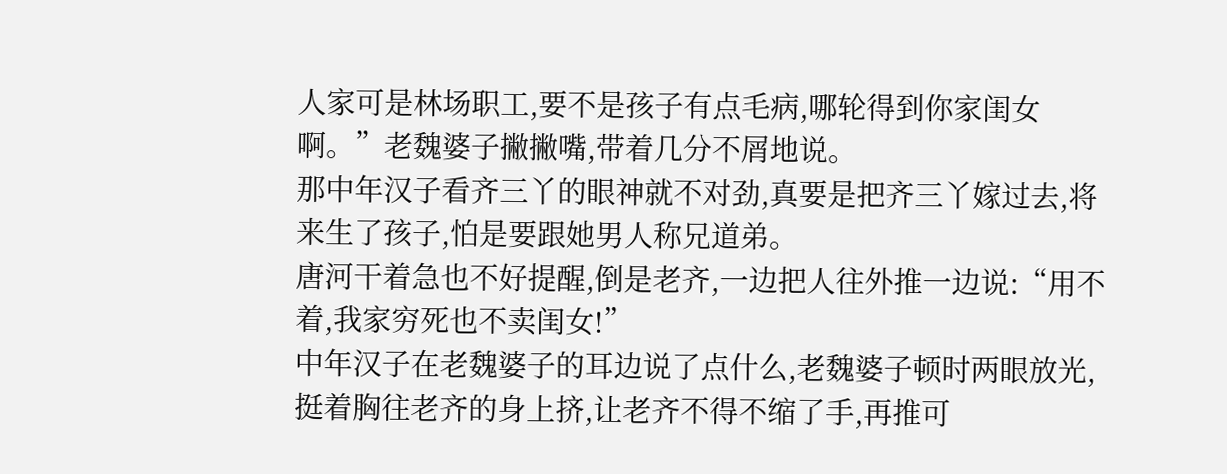人家可是林场职工,要不是孩子有点毛病,哪轮得到你家闺女啊。”老魏婆子撇撇嘴,带着几分不屑地说。
那中年汉子看齐三丫的眼神就不对劲,真要是把齐三丫嫁过去,将来生了孩子,怕是要跟她男人称兄道弟。
唐河干着急也不好提醒,倒是老齐,一边把人往外推一边说:“用不着,我家穷死也不卖闺女!”
中年汉子在老魏婆子的耳边说了点什么,老魏婆子顿时两眼放光,挺着胸往老齐的身上挤,让老齐不得不缩了手,再推可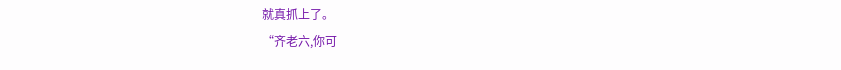就真抓上了。
“齐老六,你可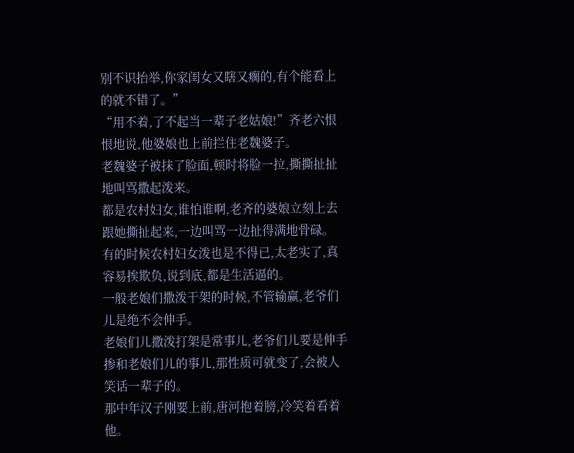别不识抬举,你家闺女又瞎又瘸的,有个能看上的就不错了。”
“用不着,了不起当一辈子老姑娘!”齐老六恨恨地说,他婆娘也上前拦住老魏婆子。
老魏婆子被抹了脸面,顿时将脸一拉,撕撕扯扯地叫骂撒起泼来。
都是农村妇女,谁怕谁啊,老齐的婆娘立刻上去跟她撕扯起来,一边叫骂一边扯得满地骨碌。
有的时候农村妇女泼也是不得已,太老实了,真容易挨欺负,说到底,都是生活逼的。
一般老娘们撒泼干架的时候,不管输赢,老爷们儿是绝不会伸手。
老娘们儿撒泼打架是常事儿,老爷们儿要是伸手掺和老娘们儿的事儿,那性质可就变了,会被人笑话一辈子的。
那中年汉子刚要上前,唐河抱着膀,冷笑着看着他。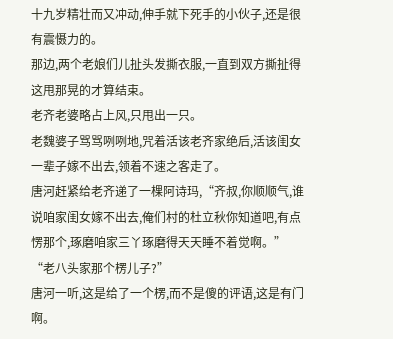十九岁精壮而又冲动,伸手就下死手的小伙子,还是很有震慑力的。
那边,两个老娘们儿扯头发撕衣服,一直到双方撕扯得这甩那晃的才算结束。
老齐老婆略占上风,只甩出一只。
老魏婆子骂骂咧咧地,咒着活该老齐家绝后,活该闺女一辈子嫁不出去,领着不速之客走了。
唐河赶紧给老齐递了一棵阿诗玛,“齐叔,你顺顺气,谁说咱家闺女嫁不出去,俺们村的杜立秋你知道吧,有点愣那个,琢磨咱家三丫琢磨得天天睡不着觉啊。”
“老八头家那个楞儿子?”
唐河一听,这是给了一个楞,而不是傻的评语,这是有门啊。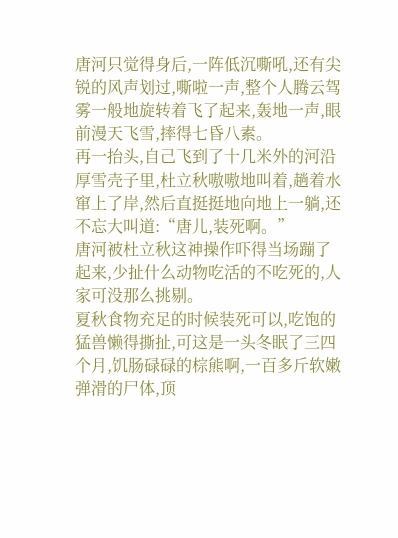唐河只觉得身后,一阵低沉嘶吼,还有尖锐的风声划过,嘶啦一声,整个人腾云驾雾一般地旋转着飞了起来,轰地一声,眼前漫天飞雪,摔得七昏八素。
再一抬头,自己飞到了十几米外的河沿厚雪壳子里,杜立秋嗷嗷地叫着,趟着水窜上了岸,然后直挺挺地向地上一躺,还不忘大叫道:“唐儿,装死啊。”
唐河被杜立秋这神操作吓得当场蹦了起来,少扯什么动物吃活的不吃死的,人家可没那么挑剔。
夏秋食物充足的时候装死可以,吃饱的猛兽懒得撕扯,可这是一头冬眠了三四个月,饥肠碌碌的棕熊啊,一百多斤软嫩弹滑的尸体,顶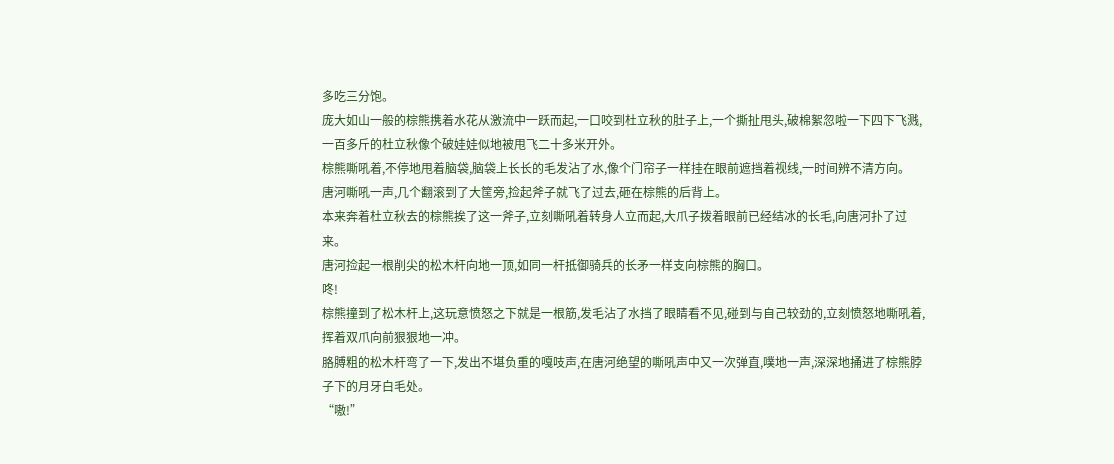多吃三分饱。
庞大如山一般的棕熊携着水花从激流中一跃而起,一口咬到杜立秋的肚子上,一个撕扯甩头,破棉絮忽啦一下四下飞溅,一百多斤的杜立秋像个破娃娃似地被甩飞二十多米开外。
棕熊嘶吼着,不停地甩着脑袋,脑袋上长长的毛发沾了水,像个门帘子一样挂在眼前遮挡着视线,一时间辨不清方向。
唐河嘶吼一声,几个翻滚到了大筐旁,捡起斧子就飞了过去,砸在棕熊的后背上。
本来奔着杜立秋去的棕熊挨了这一斧子,立刻嘶吼着转身人立而起,大爪子拨着眼前已经结冰的长毛,向唐河扑了过来。
唐河捡起一根削尖的松木杆向地一顶,如同一杆抵御骑兵的长矛一样支向棕熊的胸口。
咚!
棕熊撞到了松木杆上,这玩意愤怒之下就是一根筋,发毛沾了水挡了眼睛看不见,碰到与自己较劲的,立刻愤怒地嘶吼着,挥着双爪向前狠狠地一冲。
胳膊粗的松木杆弯了一下,发出不堪负重的嘎吱声,在唐河绝望的嘶吼声中又一次弹直,噗地一声,深深地捅进了棕熊脖子下的月牙白毛处。
“嗷!”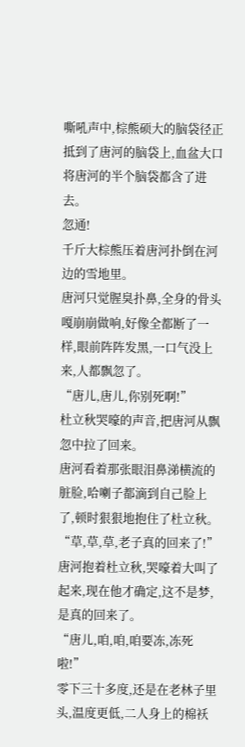嘶吼声中,棕熊硕大的脑袋径正抵到了唐河的脑袋上,血盆大口将唐河的半个脑袋都含了进去。
忽通!
千斤大棕熊压着唐河扑倒在河边的雪地里。
唐河只觉腥臭扑鼻,全身的骨头嘎崩崩做响,好像全都断了一样,眼前阵阵发黑,一口气没上来,人都飘忽了。
“唐儿,唐儿,你别死啊!”
杜立秋哭嚎的声音,把唐河从飘忽中拉了回来。
唐河看着那张眼泪鼻涕横流的脏脸,哈喇子都滴到自己脸上了,顿时狠狠地抱住了杜立秋。
“草,草,草,老子真的回来了!”
唐河抱着杜立秋,哭嚎着大叫了起来,现在他才确定,这不是梦,是真的回来了。
“唐儿,咱,咱,咱要冻,冻死啦!”
零下三十多度,还是在老林子里头,温度更低,二人身上的棉袄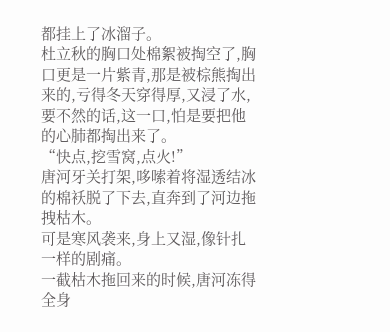都挂上了冰溜子。
杜立秋的胸口处棉絮被掏空了,胸口更是一片紫青,那是被棕熊掏出来的,亏得冬天穿得厚,又浸了水,要不然的话,这一口,怕是要把他的心肺都掏出来了。
“快点,挖雪窝,点火!”
唐河牙关打架,哆嗦着将湿透结冰的棉袄脱了下去,直奔到了河边拖拽枯木。
可是寒风袭来,身上又湿,像针扎一样的剧痛。
一截枯木拖回来的时候,唐河冻得全身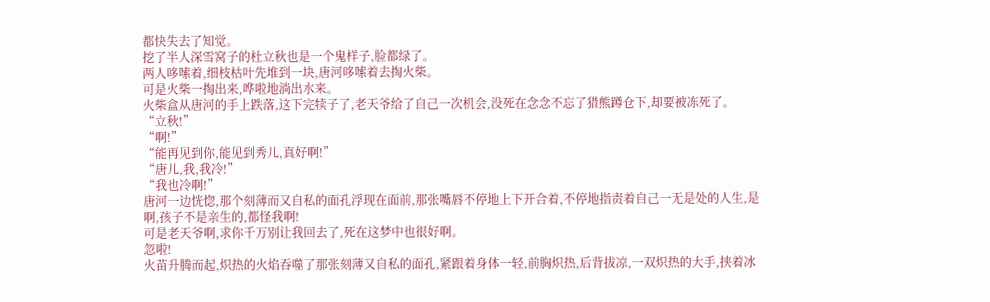都快失去了知觉。
挖了半人深雪窝子的杜立秋也是一个鬼样子,脸都绿了。
两人哆嗦着,细枝枯叶先堆到一块,唐河哆嗦着去掏火柴。
可是火柴一掏出来,哗啦地淌出水来。
火柴盒从唐河的手上跌落,这下完犊子了,老天爷给了自己一次机会,没死在念念不忘了猎熊蹲仓下,却要被冻死了。
“立秋!”
“啊!”
“能再见到你,能见到秀儿,真好啊!”
“唐儿,我,我冷!”
“我也冷啊!”
唐河一边恍惚,那个刻薄而又自私的面孔浮现在面前,那张嘴唇不停地上下开合着,不停地指责着自己一无是处的人生,是啊,孩子不是亲生的,都怪我啊!
可是老天爷啊,求你千万别让我回去了,死在这梦中也很好啊。
忽啦!
火苗升腾而起,炽热的火焰吞噬了那张刻薄又自私的面孔,紧跟着身体一轻,前胸炽热,后背拔凉,一双炽热的大手,挟着冰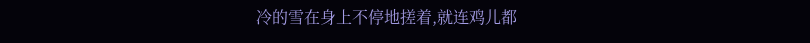冷的雪在身上不停地搓着,就连鸡儿都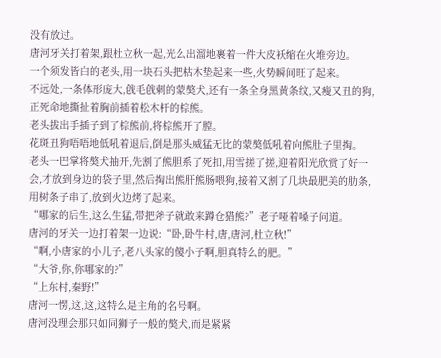没有放过。
唐河牙关打着架,跟杜立秋一起,光么出溜地裹着一件大皮袄缩在火堆旁边。
一个须发皆白的老头,用一块石头把枯木垫起来一些,火势瞬间旺了起来。
不远处,一条体形庞大,戗毛戗刺的蒙獒犬,还有一条全身黑黄条纹,又瘦又丑的狗,正死命地撕扯着胸前插着松木杆的棕熊。
老头拔出手插子到了棕熊前,将棕熊开了膛。
花斑丑狗唔唔地低吼着退后,倒是那头威猛无比的蒙獒低吼着向熊肚子里掏。
老头一巴掌将獒犬抽开,先割了熊胆系了死扣,用雪搓了搓,迎着阳光欣赏了好一会,才放到身边的袋子里,然后掏出熊肝熊肠喂狗,接着又割了几块最肥美的肋条,用树条子串了,放到火边烤了起来。
“哪家的后生,这么生猛,带把斧子就敢来蹲仓猎熊?”老子哑着嗓子问道。
唐河的牙关一边打着架一边说:“卧,卧牛村,唐,唐河,杜立秋!”
“啊,小唐家的小儿子,老八头家的傻小子啊,胆真特么的肥。”
“大爷,你,你哪家的?”
“上东村,秦野!”
唐河一愣,这,这,这特么是主角的名号啊。
唐河没理会那只如同狮子一般的獒犬,而是紧紧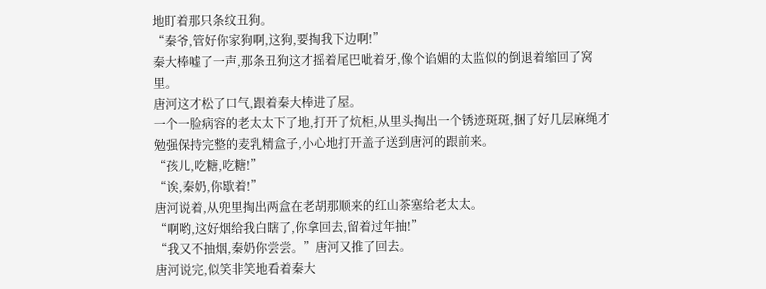地盯着那只条纹丑狗。
“秦爷,管好你家狗啊,这狗,要掏我下边啊!”
秦大棒嘘了一声,那条丑狗这才摇着尾巴呲着牙,像个谄媚的太监似的倒退着缩回了窝里。
唐河这才松了口气,跟着秦大棒进了屋。
一个一脸病容的老太太下了地,打开了炕柜,从里头掏出一个锈迹斑斑,捆了好几层麻绳才勉强保持完整的麦乳精盒子,小心地打开盖子送到唐河的跟前来。
“孩儿,吃糖,吃糖!”
“诶,秦奶,你歇着!”
唐河说着,从兜里掏出两盒在老胡那顺来的红山茶塞给老太太。
“啊哟,这好烟给我白瞎了,你拿回去,留着过年抽!”
“我又不抽烟,秦奶你尝尝。”唐河又推了回去。
唐河说完,似笑非笑地看着秦大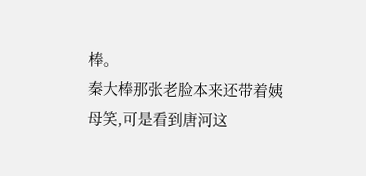棒。
秦大棒那张老脸本来还带着姨母笑,可是看到唐河这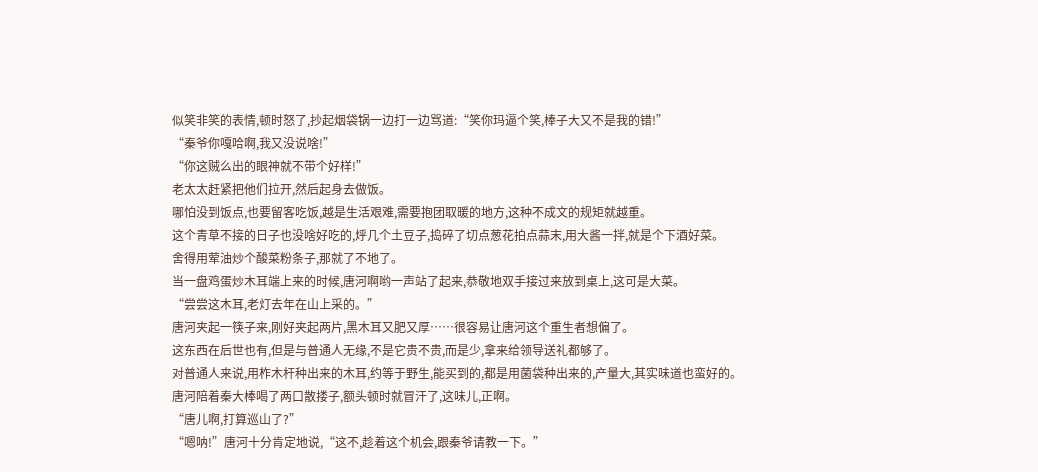似笑非笑的表情,顿时怒了,抄起烟袋锅一边打一边骂道:“笑你玛逼个笑,棒子大又不是我的错!”
“秦爷你嘎哈啊,我又没说啥!”
“你这贼么出的眼神就不带个好样!”
老太太赶紧把他们拉开,然后起身去做饭。
哪怕没到饭点,也要留客吃饭,越是生活艰难,需要抱团取暖的地方,这种不成文的规矩就越重。
这个青草不接的日子也没啥好吃的,烀几个土豆子,捣碎了切点葱花拍点蒜末,用大酱一拌,就是个下酒好菜。
舍得用荤油炒个酸菜粉条子,那就了不地了。
当一盘鸡蛋炒木耳端上来的时候,唐河啊哟一声站了起来,恭敬地双手接过来放到桌上,这可是大菜。
“尝尝这木耳,老灯去年在山上采的。”
唐河夹起一筷子来,刚好夹起两片,黑木耳又肥又厚……很容易让唐河这个重生者想偏了。
这东西在后世也有,但是与普通人无缘,不是它贵不贵,而是少,拿来给领导送礼都够了。
对普通人来说,用柞木杆种出来的木耳,约等于野生,能买到的,都是用菌袋种出来的,产量大,其实味道也蛮好的。
唐河陪着秦大棒喝了两口散搂子,额头顿时就冒汗了,这味儿,正啊。
“唐儿啊,打算巡山了?”
“嗯呐!”唐河十分肯定地说,“这不,趁着这个机会,跟秦爷请教一下。”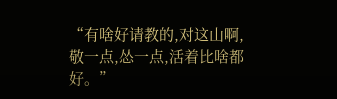“有啥好请教的,对这山啊,敬一点,怂一点,活着比啥都好。”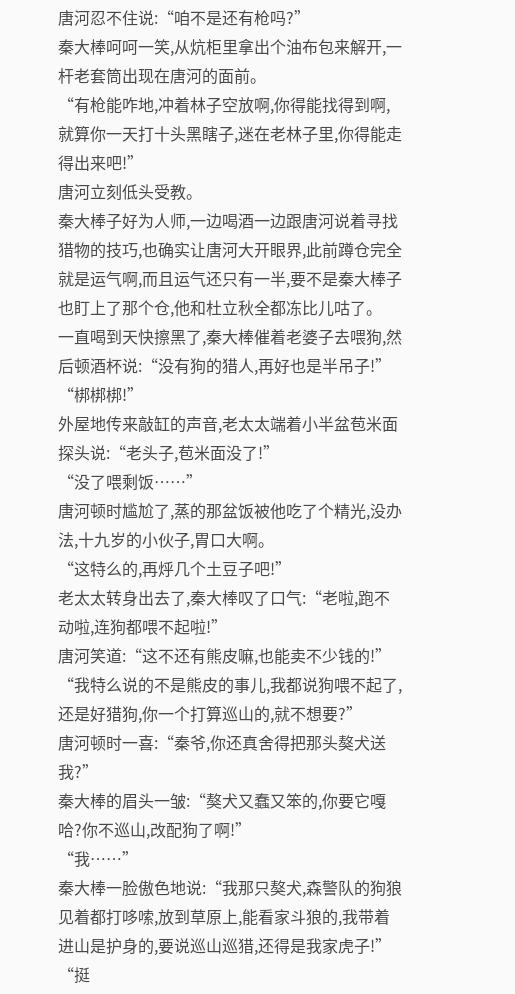唐河忍不住说:“咱不是还有枪吗?”
秦大棒呵呵一笑,从炕柜里拿出个油布包来解开,一杆老套筒出现在唐河的面前。
“有枪能咋地,冲着林子空放啊,你得能找得到啊,就算你一天打十头黑瞎子,迷在老林子里,你得能走得出来吧!”
唐河立刻低头受教。
秦大棒子好为人师,一边喝酒一边跟唐河说着寻找猎物的技巧,也确实让唐河大开眼界,此前蹲仓完全就是运气啊,而且运气还只有一半,要不是秦大棒子也盯上了那个仓,他和杜立秋全都冻比儿咕了。
一直喝到天快擦黑了,秦大棒催着老婆子去喂狗,然后顿酒杯说:“没有狗的猎人,再好也是半吊子!”
“梆梆梆!”
外屋地传来敲缸的声音,老太太端着小半盆苞米面探头说:“老头子,苞米面没了!”
“没了喂剩饭……”
唐河顿时尴尬了,蒸的那盆饭被他吃了个精光,没办法,十九岁的小伙子,胃口大啊。
“这特么的,再烀几个土豆子吧!”
老太太转身出去了,秦大棒叹了口气:“老啦,跑不动啦,连狗都喂不起啦!”
唐河笑道:“这不还有熊皮嘛,也能卖不少钱的!”
“我特么说的不是熊皮的事儿,我都说狗喂不起了,还是好猎狗,你一个打算巡山的,就不想要?”
唐河顿时一喜:“秦爷,你还真舍得把那头獒犬送我?”
秦大棒的眉头一皱:“獒犬又蠢又笨的,你要它嘎哈?你不巡山,改配狗了啊!”
“我……”
秦大棒一脸傲色地说:“我那只獒犬,森警队的狗狼见着都打哆嗦,放到草原上,能看家斗狼的,我带着进山是护身的,要说巡山巡猎,还得是我家虎子!”
“挺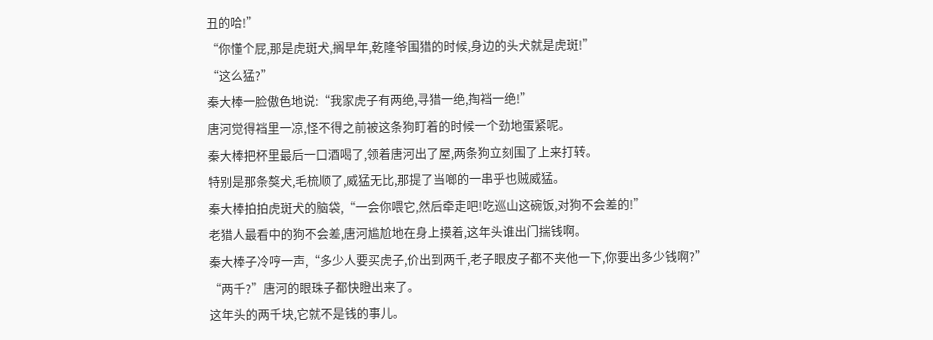丑的哈!”
“你懂个屁,那是虎斑犬,搁早年,乾隆爷围猎的时候,身边的头犬就是虎斑!”
“这么猛?”
秦大棒一脸傲色地说:“我家虎子有两绝,寻猎一绝,掏裆一绝!”
唐河觉得裆里一凉,怪不得之前被这条狗盯着的时候一个劲地蛋紧呢。
秦大棒把杯里最后一口酒喝了,领着唐河出了屋,两条狗立刻围了上来打转。
特别是那条獒犬,毛梳顺了,威猛无比,那提了当啷的一串乎也贼威猛。
秦大棒拍拍虎斑犬的脑袋,“一会你喂它,然后牵走吧!吃巡山这碗饭,对狗不会差的!”
老猎人最看中的狗不会差,唐河尴尬地在身上摸着,这年头谁出门揣钱啊。
秦大棒子冷哼一声,“多少人要买虎子,价出到两千,老子眼皮子都不夹他一下,你要出多少钱啊?”
“两千?”唐河的眼珠子都快瞪出来了。
这年头的两千块,它就不是钱的事儿。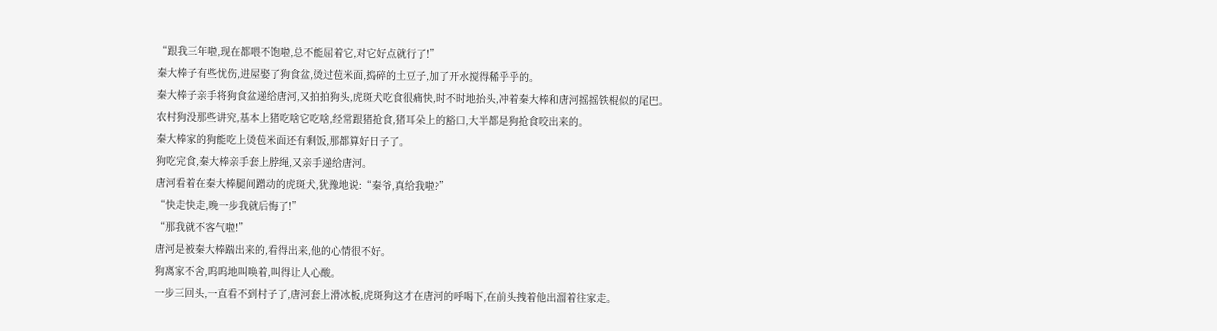“跟我三年啦,现在都喂不饱啦,总不能屈着它,对它好点就行了!”
秦大棒子有些忧伤,进屋娶了狗食盆,烫过苞米面,捣碎的土豆子,加了开水搅得稀乎乎的。
秦大棒子亲手将狗食盆递给唐河,又拍拍狗头,虎斑犬吃食很痛快,时不时地抬头,冲着秦大棒和唐河摇摇铁棍似的尾巴。
农村狗没那些讲究,基本上猪吃啥它吃啥,经常跟猪抢食,猪耳朵上的豁口,大半都是狗抢食咬出来的。
秦大棒家的狗能吃上烫苞米面还有剩饭,那都算好日子了。
狗吃完食,秦大棒亲手套上脖绳,又亲手递给唐河。
唐河看着在秦大棒腿间蹭动的虎斑犬,犹豫地说:“秦爷,真给我啦?”
“快走快走,晚一步我就后悔了!”
“那我就不客气啦!”
唐河是被秦大棒踹出来的,看得出来,他的心情很不好。
狗离家不舍,呜呜地叫唤着,叫得让人心酸。
一步三回头,一直看不到村子了,唐河套上滑冰板,虎斑狗这才在唐河的呼喝下,在前头拽着他出溜着往家走。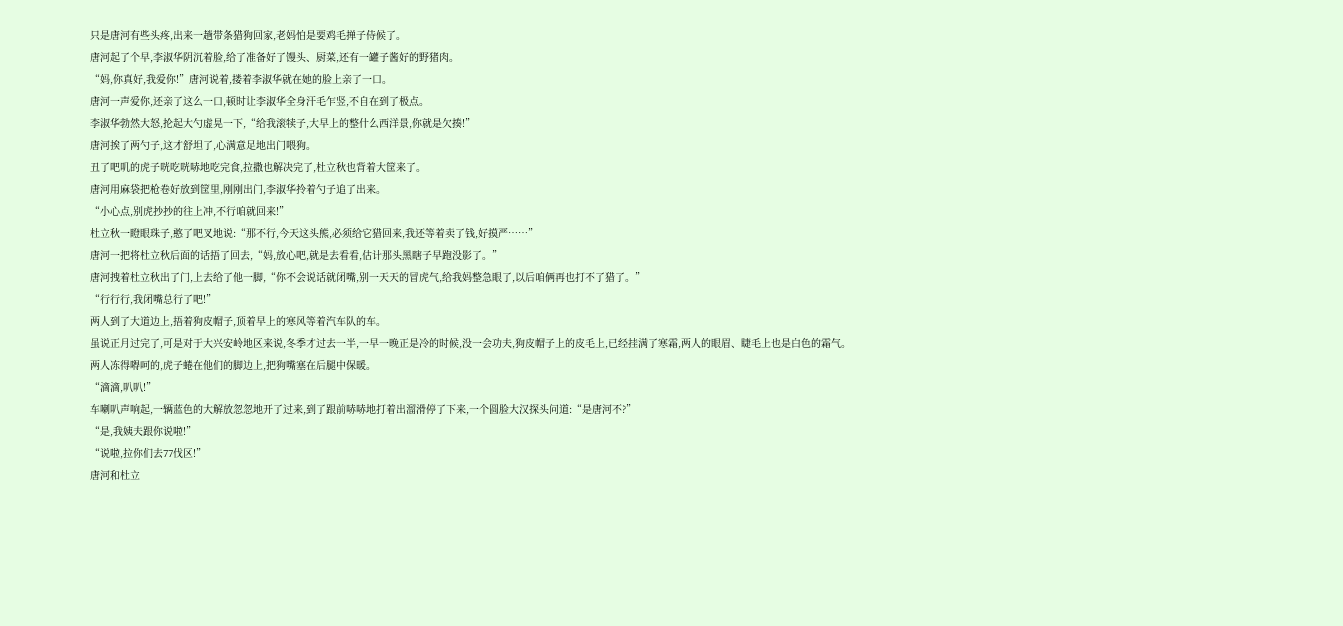只是唐河有些头疼,出来一趟带条猎狗回家,老妈怕是要鸡毛掸子侍候了。
唐河起了个早,李淑华阴沉着脸,给了准备好了馒头、厨菜,还有一罐子酱好的野猪肉。
“妈,你真好,我爱你!”唐河说着,搂着李淑华就在她的脸上亲了一口。
唐河一声爱你,还亲了这么一口,顿时让李淑华全身汗毛乍竖,不自在到了极点。
李淑华勃然大怒,抡起大勺虚晃一下,“给我滚犊子,大早上的整什么西洋景,你就是欠揍!”
唐河挨了两勺子,这才舒坦了,心满意足地出门喂狗。
丑了吧叽的虎子咣吃咣哧地吃完食,拉撒也解决完了,杜立秋也背着大筐来了。
唐河用麻袋把枪卷好放到筐里,刚刚出门,李淑华拎着勺子追了出来。
“小心点,别虎抄抄的往上冲,不行咱就回来!”
杜立秋一瞪眼珠子,憨了吧叉地说:“那不行,今天这头熊,必须给它猎回来,我还等着卖了钱,好摸严……”
唐河一把将杜立秋后面的话捂了回去,“妈,放心吧,就是去看看,估计那头黑瞎子早跑没影了。”
唐河拽着杜立秋出了门,上去给了他一脚,“你不会说话就闭嘴,别一天天的冒虎气,给我妈整急眼了,以后咱俩再也打不了猎了。”
“行行行,我闭嘴总行了吧!”
两人到了大道边上,捂着狗皮帽子,顶着早上的寒风等着汽车队的车。
虽说正月过完了,可是对于大兴安岭地区来说,冬季才过去一半,一早一晚正是冷的时候,没一会功夫,狗皮帽子上的皮毛上,已经挂满了寒霜,两人的眼眉、睫毛上也是白色的霜气。
两人冻得嘚呵的,虎子蜷在他们的脚边上,把狗嘴塞在后腿中保暖。
“滴滴,叭叭!”
车喇叭声响起,一辆蓝色的大解放忽忽地开了过来,到了跟前哧哧地打着出溜滑停了下来,一个圆脸大汉探头问道:“是唐河不?”
“是,我姨夫跟你说啦!”
“说啦,拉你们去77伐区!”
唐河和杜立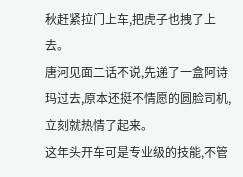秋赶紧拉门上车,把虎子也拽了上去。
唐河见面二话不说,先递了一盒阿诗玛过去,原本还挺不情愿的圆脸司机,立刻就热情了起来。
这年头开车可是专业级的技能,不管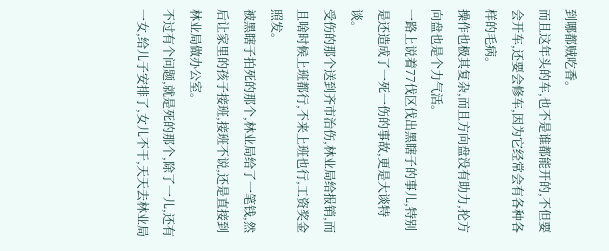到哪都贼吃香。
而且这年头的车,也不是谁都能开的,不但要会开车,还要会修车,因为它经常会有各种各样的毛病。
操作也极其复杂,而且方向盘没有助力,抡方向盘也是个力气活。
一路上说着77伐区伐出黑瞎子的事儿,特别是还造成了一死一伤的事故,更是大谈特谈。
受伤的那个送到齐市治伤,林业局给报销,而且啥时候上班都行,不来上班也行,工资奖金照发。
被黑瞎子拍死的那个,林业局给了一笔钱,然后让家里的孩子接班,接班不说,还是直接到林业局做办公室。
不过有个问题,就是死的那个,除了一儿,还有一女,给儿子安排了,女儿不干,天天去林业局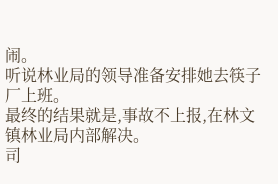闹。
听说林业局的领导准备安排她去筷子厂上班。
最终的结果就是,事故不上报,在林文镇林业局内部解决。
司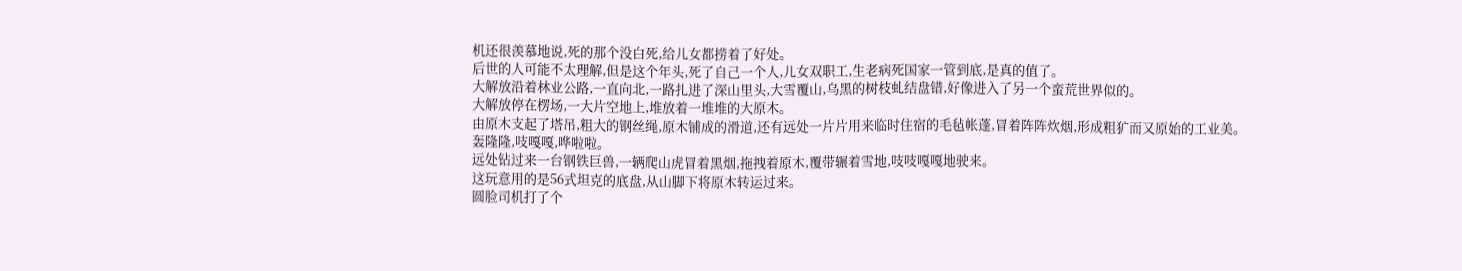机还很羡慕地说,死的那个没白死,给儿女都捞着了好处。
后世的人可能不太理解,但是这个年头,死了自己一个人,儿女双职工,生老病死国家一管到底,是真的值了。
大解放沿着林业公路,一直向北,一路扎进了深山里头,大雪覆山,乌黑的树枝虬结盘错,好像进入了另一个蛮荒世界似的。
大解放停在楞场,一大片空地上,堆放着一堆堆的大原木。
由原木支起了塔吊,粗大的钢丝绳,原木铺成的滑道,还有远处一片片用来临时住宿的毛毡帐蓬,冒着阵阵炊烟,形成粗犷而又原始的工业美。
轰隆隆,吱嘎嘎,哗啦啦。
远处钻过来一台钢铁巨兽,一辆爬山虎冒着黑烟,拖拽着原木,覆带辗着雪地,吱吱嘎嘎地驶来。
这玩意用的是56式坦克的底盘,从山脚下将原木转运过来。
圆脸司机打了个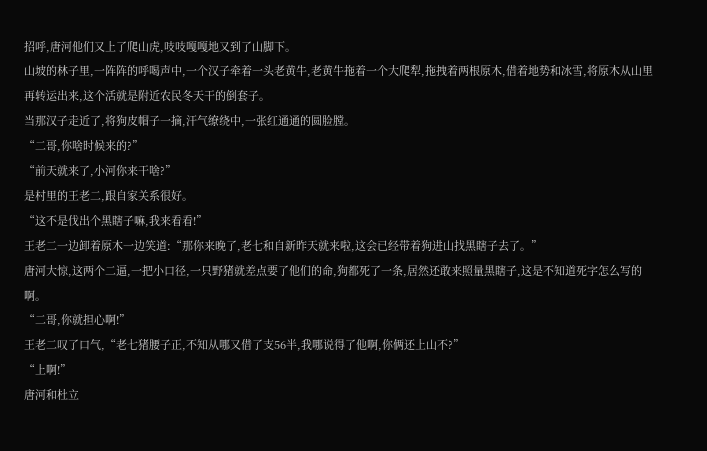招呼,唐河他们又上了爬山虎,吱吱嘎嘎地又到了山脚下。
山坡的林子里,一阵阵的呼喝声中,一个汉子牵着一头老黄牛,老黄牛拖着一个大爬犁,拖拽着两根原木,借着地势和冰雪,将原木从山里再转运出来,这个活就是附近农民冬天干的倒套子。
当那汉子走近了,将狗皮帽子一摘,汗气缭绕中,一张红通通的圆脸膛。
“二哥,你啥时候来的?”
“前天就来了,小河你来干啥?”
是村里的王老二,跟自家关系很好。
“这不是伐出个黑瞎子嘛,我来看看!”
王老二一边卸着原木一边笑道:“那你来晚了,老七和自新昨天就来啦,这会已经带着狗进山找黑瞎子去了。”
唐河大惊,这两个二逼,一把小口径,一只野猪就差点要了他们的命,狗都死了一条,居然还敢来照量黑瞎子,这是不知道死字怎么写的啊。
“二哥,你就担心啊!”
王老二叹了口气,“老七猪腰子正,不知从哪又借了支56半,我哪说得了他啊,你俩还上山不?”
“上啊!”
唐河和杜立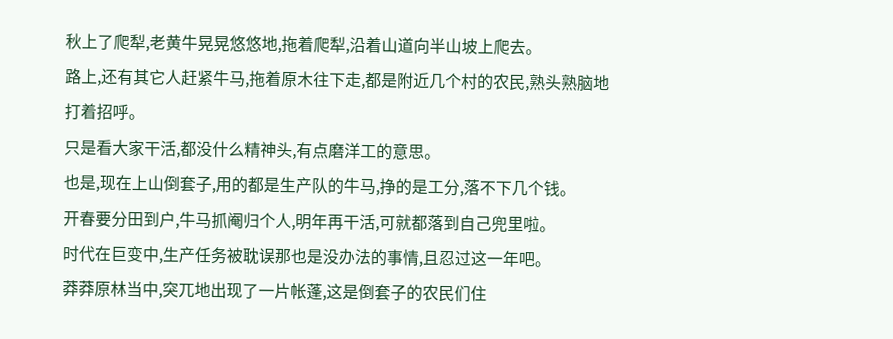秋上了爬犁,老黄牛晃晃悠悠地,拖着爬犁,沿着山道向半山坡上爬去。
路上,还有其它人赶紧牛马,拖着原木往下走,都是附近几个村的农民,熟头熟脑地打着招呼。
只是看大家干活,都没什么精神头,有点磨洋工的意思。
也是,现在上山倒套子,用的都是生产队的牛马,挣的是工分,落不下几个钱。
开春要分田到户,牛马抓阉归个人,明年再干活,可就都落到自己兜里啦。
时代在巨变中,生产任务被耽误那也是没办法的事情,且忍过这一年吧。
莽莽原林当中,突兀地出现了一片帐蓬,这是倒套子的农民们住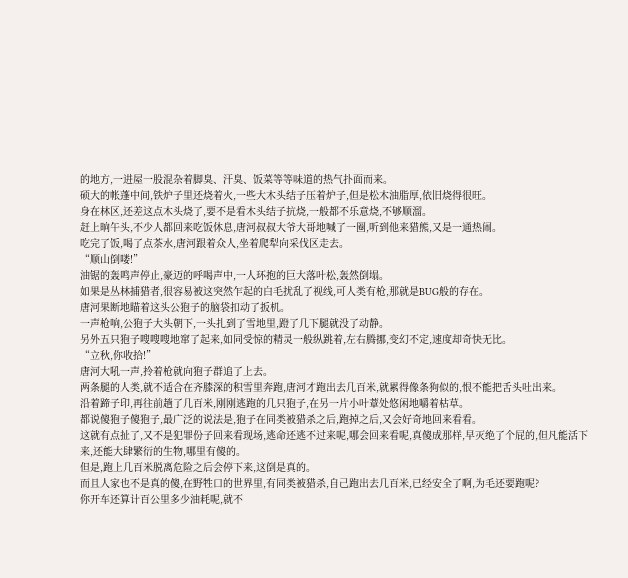的地方,一进屋一股混杂着脚臭、汗臭、饭菜等等味道的热气扑面而来。
硕大的帐蓬中间,铁炉子里还烧着火,一些大木头结子压着炉子,但是松木油脂厚,依旧烧得很旺。
身在林区,还差这点木头烧了,要不是看木头结子抗烧,一般都不乐意烧,不够顺溜。
赶上晌午头,不少人都回来吃饭休息,唐河叔叔大爷大哥地喊了一圈,听到他来猎熊,又是一通热闹。
吃完了饭,喝了点茶水,唐河跟着众人,坐着爬犁向采伐区走去。
“顺山倒喽!”
油锯的轰鸣声停止,豪迈的呼喝声中,一人环抱的巨大落叶松,轰然倒塌。
如果是丛林捕猎者,很容易被这突然乍起的白毛扰乱了视线,可人类有枪,那就是BUG般的存在。
唐河果断地瞄着这头公狍子的脑袋扣动了扳机。
一声枪响,公狍子大头朝下,一头扎到了雪地里,蹬了几下腿就没了动静。
另外五只狍子嗖嗖嗖地窜了起来,如同受惊的精灵一般纵跳着,左右腾挪,变幻不定,速度却奇快无比。
“立秋,你收拾!”
唐河大吼一声,拎着枪就向狍子群追了上去。
两条腿的人类,就不适合在齐膝深的积雪里奔跑,唐河才跑出去几百米,就累得像条狗似的,恨不能把舌头吐出来。
沿着蹄子印,再往前趟了几百米,刚刚逃跑的几只狍子,在另一片小叶蔁处悠闲地嚼着枯草。
都说傻狍子傻狍子,最广泛的说法是,狍子在同类被猎杀之后,跑掉之后,又会好奇地回来看看。
这就有点扯了,又不是犯罪份子回来看现场,逃命还逃不过来呢,哪会回来看呢,真傻成那样,早灭绝了个屁的,但凡能活下来,还能大肆繁衍的生物,哪里有傻的。
但是,跑上几百米脱离危险之后会停下来,这倒是真的。
而且人家也不是真的傻,在野牲口的世界里,有同类被猎杀,自己跑出去几百米,已经安全了啊,为毛还要跑呢?
你开车还算计百公里多少油耗呢,就不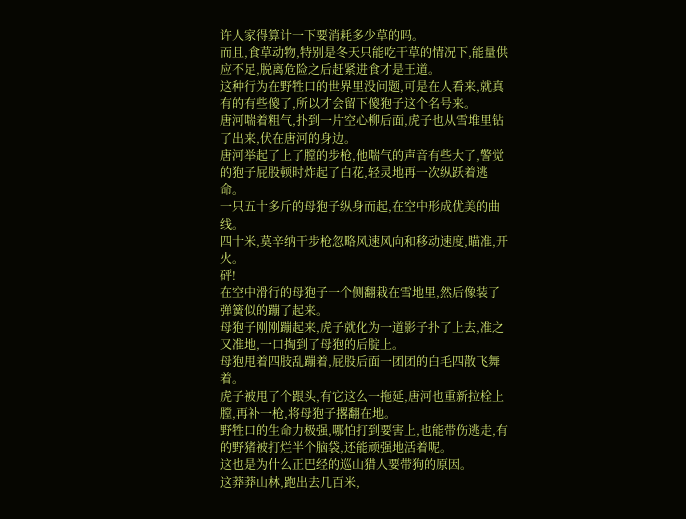许人家得算计一下要消耗多少草的吗。
而且,食草动物,特别是冬天只能吃干草的情况下,能量供应不足,脱离危险之后赶紧进食才是王道。
这种行为在野牲口的世界里没问题,可是在人看来,就真有的有些傻了,所以才会留下傻狍子这个名号来。
唐河喘着粗气,扑到一片空心柳后面,虎子也从雪堆里钻了出来,伏在唐河的身边。
唐河举起了上了膛的步枪,他喘气的声音有些大了,警觉的狍子屁股顿时炸起了白花,轻灵地再一次纵跃着逃命。
一只五十多斤的母狍子纵身而起,在空中形成优美的曲线。
四十米,莫辛纳干步枪忽略风速风向和移动速度,瞄准,开火。
砰!
在空中滑行的母狍子一个侧翻栽在雪地里,然后像装了弹簧似的蹦了起来。
母狍子刚刚蹦起来,虎子就化为一道影子扑了上去,准之又准地,一口掏到了母狍的后腚上。
母狍甩着四肢乱蹦着,屁股后面一团团的白毛四散飞舞着。
虎子被甩了个跟头,有它这么一拖延,唐河也重新拉栓上膛,再补一枪,将母狍子撂翻在地。
野牲口的生命力极强,哪怕打到要害上,也能带伤逃走,有的野猪被打烂半个脑袋,还能顽强地活着呢。
这也是为什么正巴经的巡山猎人要带狗的原因。
这莽莽山林,跑出去几百米,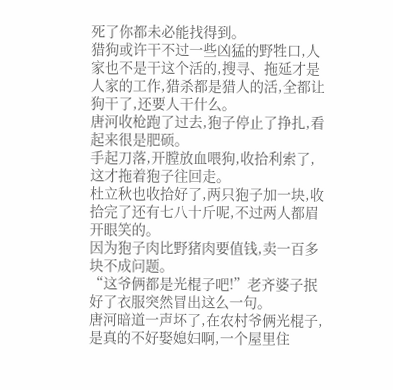死了你都未必能找得到。
猎狗或许干不过一些凶猛的野牲口,人家也不是干这个活的,搜寻、拖延才是人家的工作,猎杀都是猎人的活,全都让狗干了,还要人干什么。
唐河收枪跑了过去,狍子停止了挣扎,看起来很是肥硕。
手起刀落,开膛放血喂狗,收拾利索了,这才拖着狍子往回走。
杜立秋也收拾好了,两只狍子加一块,收拾完了还有七八十斤呢,不过两人都眉开眼笑的。
因为狍子肉比野猪肉要值钱,卖一百多块不成问题。
“这爷俩都是光棍子吧!”老齐婆子抿好了衣服突然冒出这么一句。
唐河暗道一声坏了,在农村爷俩光棍子,是真的不好娶媳妇啊,一个屋里住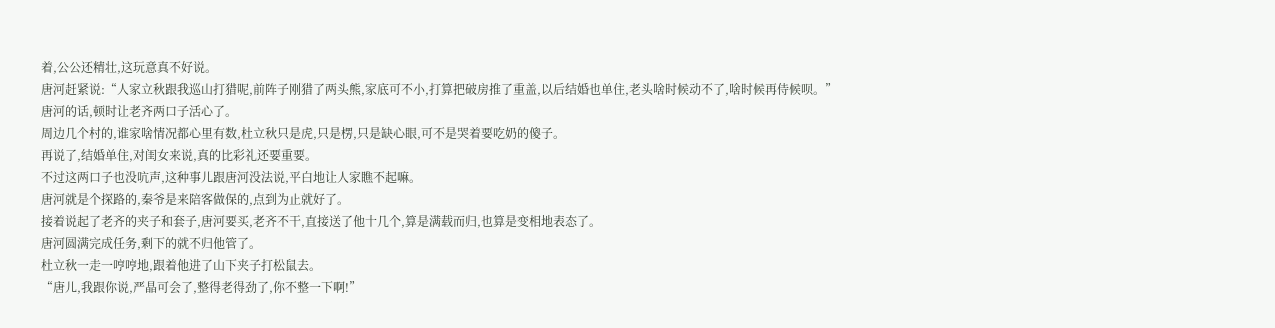着,公公还精壮,这玩意真不好说。
唐河赶紧说:“人家立秋跟我巡山打猎呢,前阵子刚猎了两头熊,家底可不小,打算把破房推了重盖,以后结婚也单住,老头啥时候动不了,啥时候再侍候呗。”
唐河的话,顿时让老齐两口子活心了。
周边几个村的,谁家啥情况都心里有数,杜立秋只是虎,只是楞,只是缺心眼,可不是哭着要吃奶的傻子。
再说了,结婚单住,对闺女来说,真的比彩礼还要重要。
不过这两口子也没吭声,这种事儿跟唐河没法说,平白地让人家瞧不起嘛。
唐河就是个探路的,秦爷是来陪客做保的,点到为止就好了。
接着说起了老齐的夹子和套子,唐河要买,老齐不干,直接送了他十几个,算是满载而归,也算是变相地表态了。
唐河圆满完成任务,剩下的就不归他管了。
杜立秋一走一哼哼地,跟着他进了山下夹子打松鼠去。
“唐儿,我跟你说,严晶可会了,整得老得劲了,你不整一下啊!”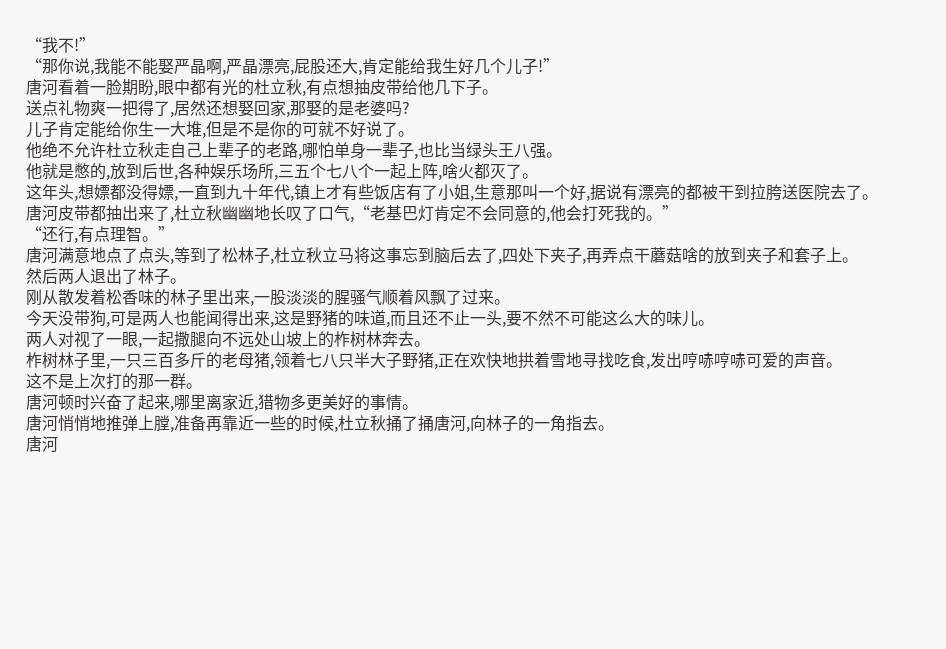“我不!”
“那你说,我能不能娶严晶啊,严晶漂亮,屁股还大,肯定能给我生好几个儿子!”
唐河看着一脸期盼,眼中都有光的杜立秋,有点想抽皮带给他几下子。
送点礼物爽一把得了,居然还想娶回家,那娶的是老婆吗?
儿子肯定能给你生一大堆,但是不是你的可就不好说了。
他绝不允许杜立秋走自己上辈子的老路,哪怕单身一辈子,也比当绿头王八强。
他就是憋的,放到后世,各种娱乐场所,三五个七八个一起上阵,啥火都灭了。
这年头,想嫖都没得嫖,一直到九十年代,镇上才有些饭店有了小姐,生意那叫一个好,据说有漂亮的都被干到拉胯送医院去了。
唐河皮带都抽出来了,杜立秋幽幽地长叹了口气,“老基巴灯肯定不会同意的,他会打死我的。”
“还行,有点理智。”
唐河满意地点了点头,等到了松林子,杜立秋立马将这事忘到脑后去了,四处下夹子,再弄点干蘑菇啥的放到夹子和套子上。
然后两人退出了林子。
刚从散发着松香味的林子里出来,一股淡淡的腥骚气顺着风飘了过来。
今天没带狗,可是两人也能闻得出来,这是野猪的味道,而且还不止一头,要不然不可能这么大的味儿。
两人对视了一眼,一起撒腿向不远处山坡上的柞树林奔去。
柞树林子里,一只三百多斤的老母猪,领着七八只半大子野猪,正在欢快地拱着雪地寻找吃食,发出哼哧哼哧可爱的声音。
这不是上次打的那一群。
唐河顿时兴奋了起来,哪里离家近,猎物多更美好的事情。
唐河悄悄地推弹上膛,准备再靠近一些的时候,杜立秋捅了捅唐河,向林子的一角指去。
唐河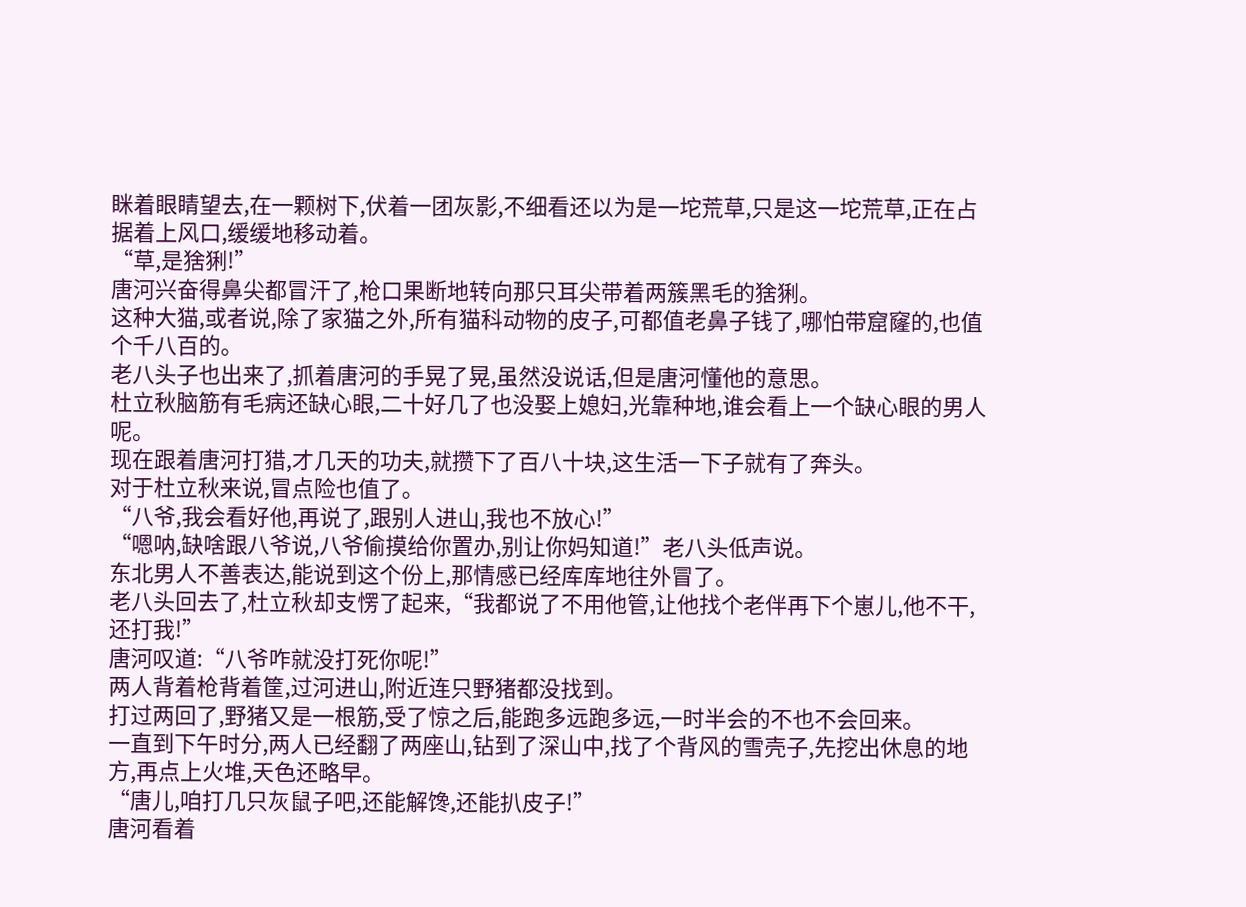眯着眼睛望去,在一颗树下,伏着一团灰影,不细看还以为是一坨荒草,只是这一坨荒草,正在占据着上风口,缓缓地移动着。
“草,是猞猁!”
唐河兴奋得鼻尖都冒汗了,枪口果断地转向那只耳尖带着两簇黑毛的猞猁。
这种大猫,或者说,除了家猫之外,所有猫科动物的皮子,可都值老鼻子钱了,哪怕带窟窿的,也值个千八百的。
老八头子也出来了,抓着唐河的手晃了晃,虽然没说话,但是唐河懂他的意思。
杜立秋脑筋有毛病还缺心眼,二十好几了也没娶上媳妇,光靠种地,谁会看上一个缺心眼的男人呢。
现在跟着唐河打猎,才几天的功夫,就攒下了百八十块,这生活一下子就有了奔头。
对于杜立秋来说,冒点险也值了。
“八爷,我会看好他,再说了,跟别人进山,我也不放心!”
“嗯呐,缺啥跟八爷说,八爷偷摸给你置办,别让你妈知道!”老八头低声说。
东北男人不善表达,能说到这个份上,那情感已经库库地往外冒了。
老八头回去了,杜立秋却支愣了起来,“我都说了不用他管,让他找个老伴再下个崽儿,他不干,还打我!”
唐河叹道:“八爷咋就没打死你呢!”
两人背着枪背着筐,过河进山,附近连只野猪都没找到。
打过两回了,野猪又是一根筋,受了惊之后,能跑多远跑多远,一时半会的不也不会回来。
一直到下午时分,两人已经翻了两座山,钻到了深山中,找了个背风的雪壳子,先挖出休息的地方,再点上火堆,天色还略早。
“唐儿,咱打几只灰鼠子吧,还能解馋,还能扒皮子!”
唐河看着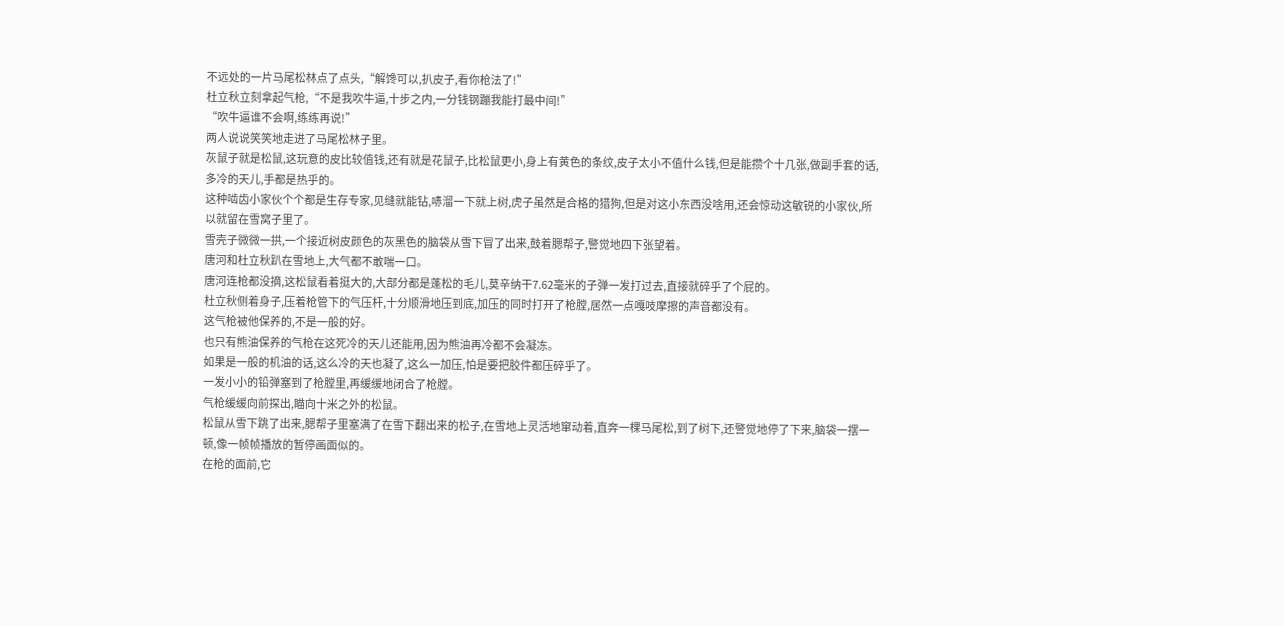不远处的一片马尾松林点了点头,“解馋可以,扒皮子,看你枪法了!”
杜立秋立刻拿起气枪,“不是我吹牛逼,十步之内,一分钱钢蹦我能打最中间!”
“吹牛逼谁不会啊,练练再说!”
两人说说笑笑地走进了马尾松林子里。
灰鼠子就是松鼠,这玩意的皮比较值钱,还有就是花鼠子,比松鼠更小,身上有黄色的条纹,皮子太小不值什么钱,但是能攒个十几张,做副手套的话,多冷的天儿,手都是热乎的。
这种啮齿小家伙个个都是生存专家,见缝就能钻,哧溜一下就上树,虎子虽然是合格的猎狗,但是对这小东西没啥用,还会惊动这敏锐的小家伙,所以就留在雪窝子里了。
雪壳子微微一拱,一个接近树皮颜色的灰黑色的脑袋从雪下冒了出来,鼓着腮帮子,警觉地四下张望着。
唐河和杜立秋趴在雪地上,大气都不敢喘一口。
唐河连枪都没摘,这松鼠看着挺大的,大部分都是蓬松的毛儿,莫辛纳干7.62毫米的子弹一发打过去,直接就碎乎了个屁的。
杜立秋侧着身子,压着枪管下的气压杆,十分顺滑地压到底,加压的同时打开了枪膛,居然一点嘎吱摩擦的声音都没有。
这气枪被他保养的,不是一般的好。
也只有熊油保养的气枪在这死冷的天儿还能用,因为熊油再冷都不会凝冻。
如果是一般的机油的话,这么冷的天也凝了,这么一加压,怕是要把胶件都压碎乎了。
一发小小的铅弹塞到了枪膛里,再缓缓地闭合了枪膛。
气枪缓缓向前探出,瞄向十米之外的松鼠。
松鼠从雪下跳了出来,腮帮子里塞满了在雪下翻出来的松子,在雪地上灵活地窜动着,直奔一棵马尾松,到了树下,还警觉地停了下来,脑袋一摆一顿,像一帧帧播放的暂停画面似的。
在枪的面前,它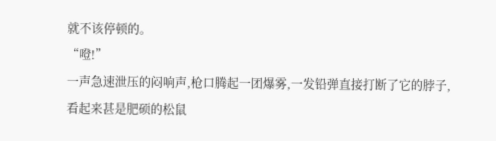就不该停顿的。
“噔!”
一声急速泄压的闷响声,枪口腾起一团爆雾,一发铅弹直接打断了它的脖子,看起来甚是肥硕的松鼠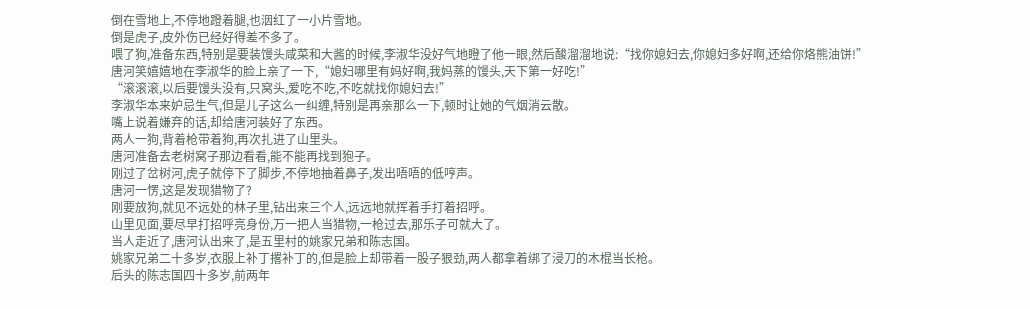倒在雪地上,不停地蹬着腿,也洇红了一小片雪地。
倒是虎子,皮外伤已经好得差不多了。
喂了狗,准备东西,特别是要装馒头咸菜和大酱的时候,李淑华没好气地瞪了他一眼,然后酸溜溜地说:“找你媳妇去,你媳妇多好啊,还给你烙熊油饼!”
唐河笑嬉嬉地在李淑华的脸上亲了一下,“媳妇哪里有妈好啊,我妈蒸的馒头,天下第一好吃!”
“滚滚滚,以后要馒头没有,只窝头,爱吃不吃,不吃就找你媳妇去!”
李淑华本来妒忌生气,但是儿子这么一纠缠,特别是再亲那么一下,顿时让她的气烟消云散。
嘴上说着嫌弃的话,却给唐河装好了东西。
两人一狗,背着枪带着狗,再次扎进了山里头。
唐河准备去老树窝子那边看看,能不能再找到狍子。
刚过了岔树河,虎子就停下了脚步,不停地抽着鼻子,发出唔唔的低哼声。
唐河一愣,这是发现猎物了?
刚要放狗,就见不远处的林子里,钻出来三个人,远远地就挥着手打着招呼。
山里见面,要尽早打招呼亮身份,万一把人当猎物,一枪过去,那乐子可就大了。
当人走近了,唐河认出来了,是五里村的姚家兄弟和陈志国。
姚家兄弟二十多岁,衣服上补丁撂补丁的,但是脸上却带着一股子狠劲,两人都拿着绑了浸刀的木棍当长枪。
后头的陈志国四十多岁,前两年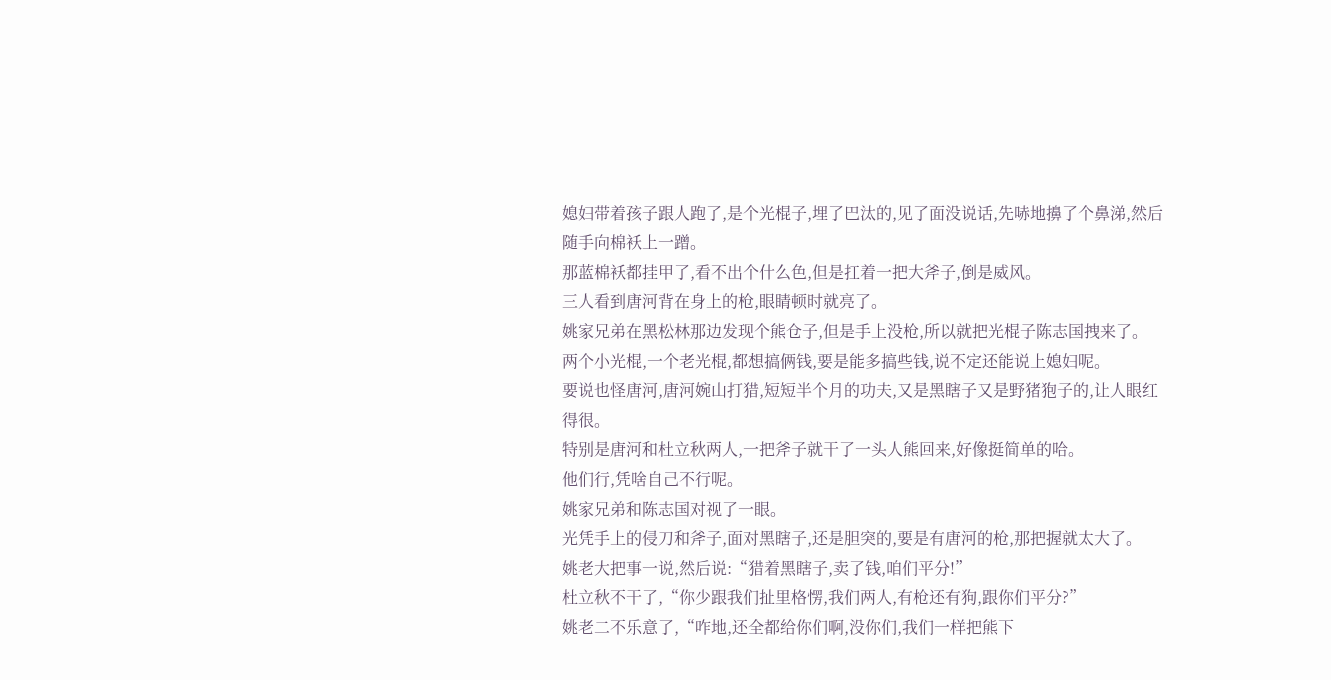媳妇带着孩子跟人跑了,是个光棍子,埋了巴汰的,见了面没说话,先哧地擤了个鼻涕,然后随手向棉袄上一蹭。
那蓝棉袄都挂甲了,看不出个什么色,但是扛着一把大斧子,倒是威风。
三人看到唐河背在身上的枪,眼睛顿时就亮了。
姚家兄弟在黑松林那边发现个熊仓子,但是手上没枪,所以就把光棍子陈志国拽来了。
两个小光棍,一个老光棍,都想搞俩钱,要是能多搞些钱,说不定还能说上媳妇呢。
要说也怪唐河,唐河婉山打猎,短短半个月的功夫,又是黑瞎子又是野猪狍子的,让人眼红得很。
特别是唐河和杜立秋两人,一把斧子就干了一头人熊回来,好像挺简单的哈。
他们行,凭啥自己不行呢。
姚家兄弟和陈志国对视了一眼。
光凭手上的侵刀和斧子,面对黑瞎子,还是胆突的,要是有唐河的枪,那把握就太大了。
姚老大把事一说,然后说:“猎着黑瞎子,卖了钱,咱们平分!”
杜立秋不干了,“你少跟我们扯里格愣,我们两人,有枪还有狗,跟你们平分?”
姚老二不乐意了,“咋地,还全都给你们啊,没你们,我们一样把熊下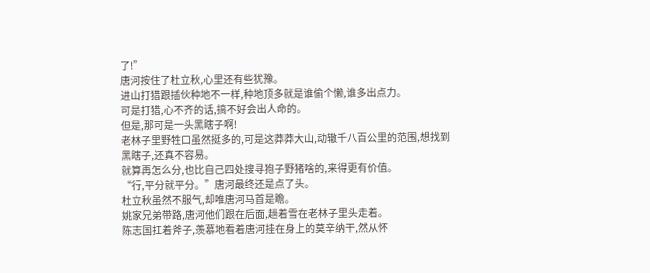了!”
唐河按住了杜立秋,心里还有些犹豫。
进山打猎跟插伙种地不一样,种地顶多就是谁偷个懒,谁多出点力。
可是打猎,心不齐的话,搞不好会出人命的。
但是,那可是一头黑瞎子啊!
老林子里野牲口虽然挺多的,可是这莽莽大山,动辙千八百公里的范围,想找到黑瞎子,还真不容易。
就算再怎么分,也比自己四处搜寻狍子野猪啥的,来得更有价值。
“行,平分就平分。”唐河最终还是点了头。
杜立秋虽然不服气,却唯唐河马首是瞻。
姚家兄弟带路,唐河他们跟在后面,趟着雪在老林子里头走着。
陈志国扛着斧子,羡慕地看着唐河挂在身上的莫辛纳干,然从怀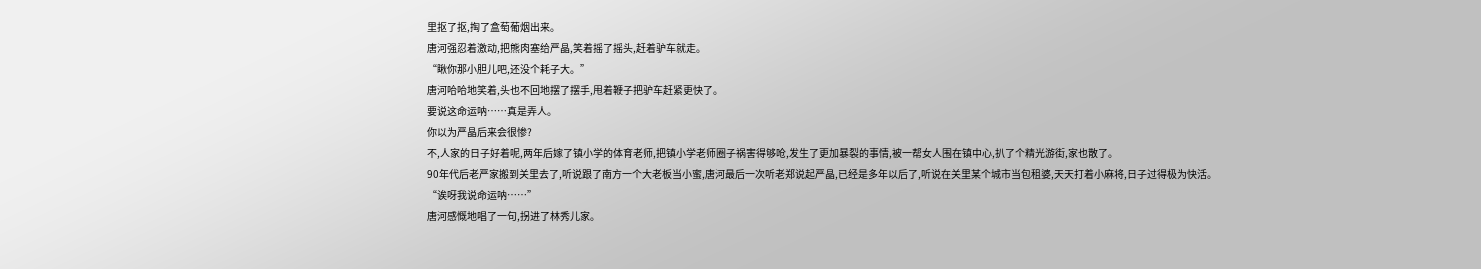里抠了抠,掏了盒萄葡烟出来。
唐河强忍着激动,把熊肉塞给严晶,笑着摇了摇头,赶着驴车就走。
“瞅你那小胆儿吧,还没个耗子大。”
唐河哈哈地笑着,头也不回地摆了摆手,甩着鞭子把驴车赶紧更快了。
要说这命运呐……真是弄人。
你以为严晶后来会很惨?
不,人家的日子好着呢,两年后嫁了镇小学的体育老师,把镇小学老师圈子祸害得够呛,发生了更加暴裂的事情,被一帮女人围在镇中心,扒了个精光游街,家也散了。
90年代后老严家搬到关里去了,听说跟了南方一个大老板当小蜜,唐河最后一次听老郑说起严晶,已经是多年以后了,听说在关里某个城市当包租婆,天天打着小麻将,日子过得极为快活。
“诶呀我说命运呐……”
唐河感慨地唱了一句,拐进了林秀儿家。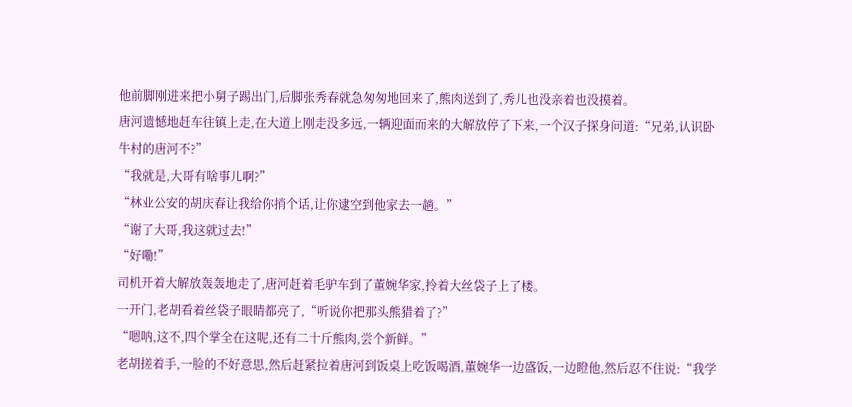他前脚刚进来把小舅子踢出门,后脚张秀春就急匆匆地回来了,熊肉送到了,秀儿也没亲着也没摸着。
唐河遗憾地赶车往镇上走,在大道上刚走没多远,一辆迎面而来的大解放停了下来,一个汉子探身问道:“兄弟,认识卧牛村的唐河不?”
“我就是,大哥有啥事儿啊?”
“林业公安的胡庆春让我给你捎个话,让你逮空到他家去一趟。”
“谢了大哥,我这就过去!”
“好嘞!”
司机开着大解放轰轰地走了,唐河赶着毛驴车到了董婉华家,拎着大丝袋子上了楼。
一开门,老胡看着丝袋子眼睛都亮了,“听说你把那头熊猎着了?”
“嗯呐,这不,四个掌全在这呢,还有二十斤熊肉,尝个新鲜。”
老胡搓着手,一脸的不好意思,然后赶紧拉着唐河到饭桌上吃饭喝酒,董婉华一边盛饭,一边瞪他,然后忍不住说:“我学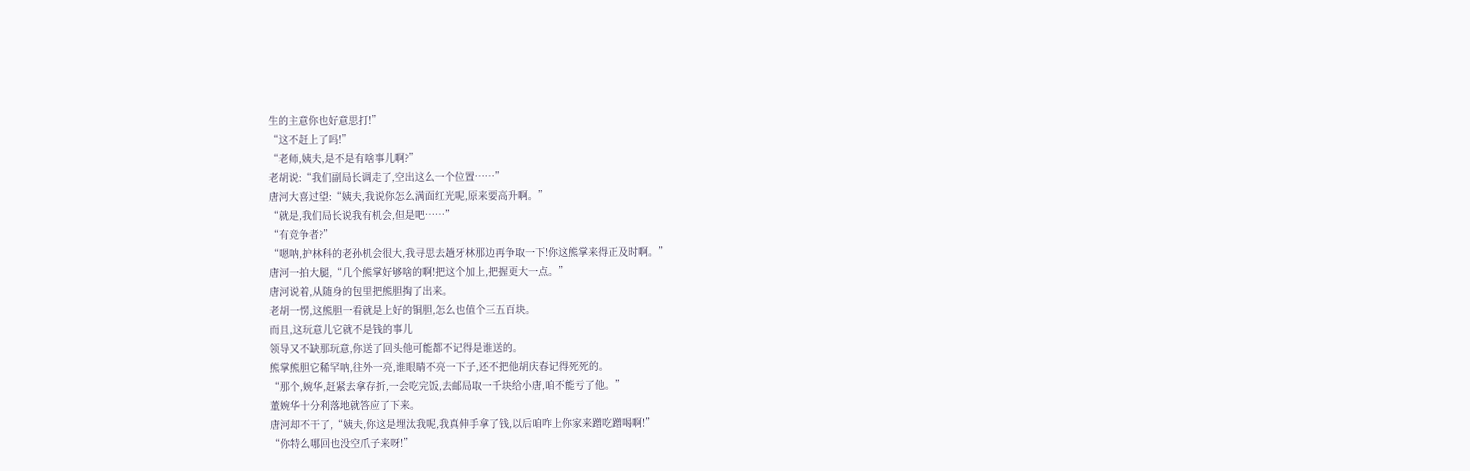生的主意你也好意思打!”
“这不赶上了吗!”
“老师,姨夫,是不是有啥事儿啊?”
老胡说:“我们副局长调走了,空出这么一个位置……”
唐河大喜过望:“姨夫,我说你怎么满面红光呢,原来要高升啊。”
“就是,我们局长说我有机会,但是吧……”
“有竞争者?”
“嗯呐,护林科的老孙机会很大,我寻思去趟牙林那边再争取一下!你这熊掌来得正及时啊。”
唐河一拍大腿,“几个熊掌好够啥的啊!把这个加上,把握更大一点。”
唐河说着,从随身的包里把熊胆掏了出来。
老胡一愣,这熊胆一看就是上好的铜胆,怎么也值个三五百块。
而且,这玩意儿它就不是钱的事儿
领导又不缺那玩意,你送了回头他可能都不记得是谁送的。
熊掌熊胆它稀罕呐,往外一亮,谁眼睛不亮一下子,还不把他胡庆春记得死死的。
“那个,婉华,赶紧去拿存折,一会吃完饭,去邮局取一千块给小唐,咱不能亏了他。”
董婉华十分利落地就答应了下来。
唐河却不干了,“姨夫,你这是埋汰我呢,我真伸手拿了钱,以后咱咋上你家来蹭吃蹭喝啊!”
“你特么哪回也没空爪子来呀!”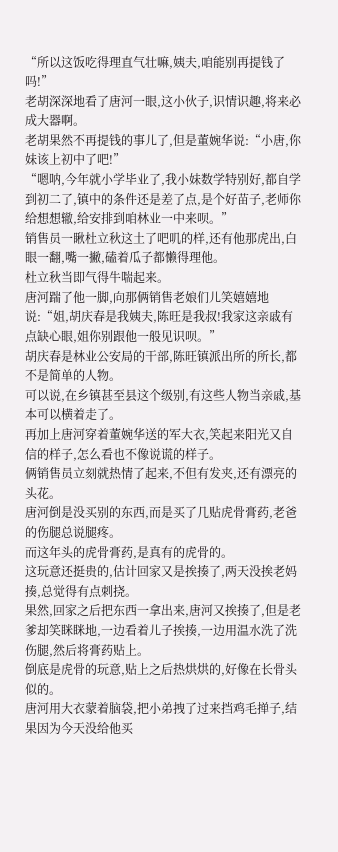“所以这饭吃得理直气壮嘛,姨夫,咱能别再提钱了吗!”
老胡深深地看了唐河一眼,这小伙子,识情识趣,将来必成大器啊。
老胡果然不再提钱的事儿了,但是董婉华说:“小唐,你妹该上初中了吧!”
“嗯呐,今年就小学毕业了,我小妹数学特别好,都自学到初二了,镇中的条件还是差了点,是个好苗子,老师你给想想辙,给安排到咱林业一中来呗。”
销售员一瞅杜立秋这土了吧叽的样,还有他那虎出,白眼一翻,嘴一撇,磕着瓜子都懒得理他。
杜立秋当即气得牛喘起来。
唐河踹了他一脚,向那俩销售老娘们儿笑嬉嬉地说:“姐,胡庆春是我姨夫,陈旺是我叔!我家这亲戚有点缺心眼,姐你别跟他一般见识呗。”
胡庆春是林业公安局的干部,陈旺镇派出所的所长,都不是简单的人物。
可以说,在乡镇甚至县这个级别,有这些人物当亲戚,基本可以横着走了。
再加上唐河穿着董婉华送的军大衣,笑起来阳光又自信的样子,怎么看也不像说谎的样子。
俩销售员立刻就热情了起来,不但有发夹,还有漂亮的头花。
唐河倒是没买别的东西,而是买了几贴虎骨膏药,老爸的伤腿总说腿疼。
而这年头的虎骨膏药,是真有的虎骨的。
这玩意还挺贵的,估计回家又是挨揍了,两天没挨老妈揍,总觉得有点刺挠。
果然,回家之后把东西一拿出来,唐河又挨揍了,但是老爹却笑眯眯地,一边看着儿子挨揍,一边用温水洗了洗伤腿,然后将膏药贴上。
倒底是虎骨的玩意,贴上之后热烘烘的,好像在长骨头似的。
唐河用大衣蒙着脑袋,把小弟拽了过来挡鸡毛掸子,结果因为今天没给他买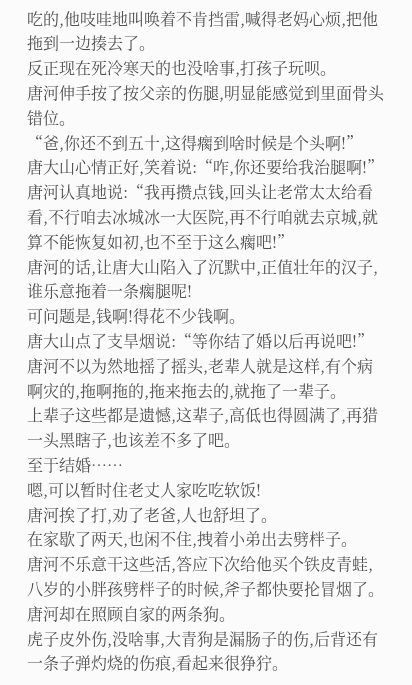吃的,他吱哇地叫唤着不肯挡雷,喊得老妈心烦,把他拖到一边揍去了。
反正现在死冷寒天的也没啥事,打孩子玩呗。
唐河伸手按了按父亲的伤腿,明显能感觉到里面骨头错位。
“爸,你还不到五十,这得瘸到啥时候是个头啊!”
唐大山心情正好,笑着说:“咋,你还要给我治腿啊!”
唐河认真地说:“我再攒点钱,回头让老常太太给看看,不行咱去冰城冰一大医院,再不行咱就去京城,就算不能恢复如初,也不至于这么瘸吧!”
唐河的话,让唐大山陷入了沉默中,正值壮年的汉子,谁乐意拖着一条瘸腿呢!
可问题是,钱啊!得花不少钱啊。
唐大山点了支旱烟说:“等你结了婚以后再说吧!”
唐河不以为然地摇了摇头,老辈人就是这样,有个病啊灾的,拖啊拖的,拖来拖去的,就拖了一辈子。
上辈子这些都是遗憾,这辈子,高低也得圆满了,再猎一头黑瞎子,也该差不多了吧。
至于结婚……
嗯,可以暂时住老丈人家吃吃软饭!
唐河挨了打,劝了老爸,人也舒坦了。
在家歇了两天,也闲不住,拽着小弟出去劈柈子。
唐河不乐意干这些活,答应下次给他买个铁皮青蛙,八岁的小胖孩劈柈子的时候,斧子都快要抡冒烟了。
唐河却在照顾自家的两条狗。
虎子皮外伤,没啥事,大青狗是漏肠子的伤,后背还有一条子弹灼烧的伤痕,看起来很狰狞。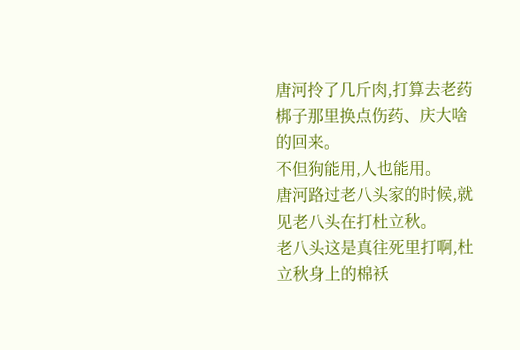唐河拎了几斤肉,打算去老药梆子那里换点伤药、庆大啥的回来。
不但狗能用,人也能用。
唐河路过老八头家的时候,就见老八头在打杜立秋。
老八头这是真往死里打啊,杜立秋身上的棉袄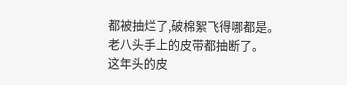都被抽烂了,破棉絮飞得哪都是。
老八头手上的皮带都抽断了。
这年头的皮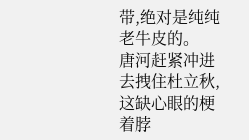带,绝对是纯纯老牛皮的。
唐河赶紧冲进去拽住杜立秋,这缺心眼的梗着脖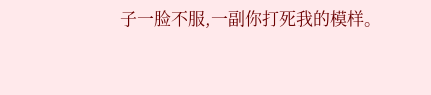子一脸不服,一副你打死我的模样。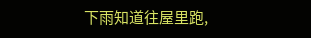下雨知道往屋里跑,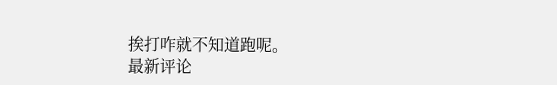挨打咋就不知道跑呢。
最新评论